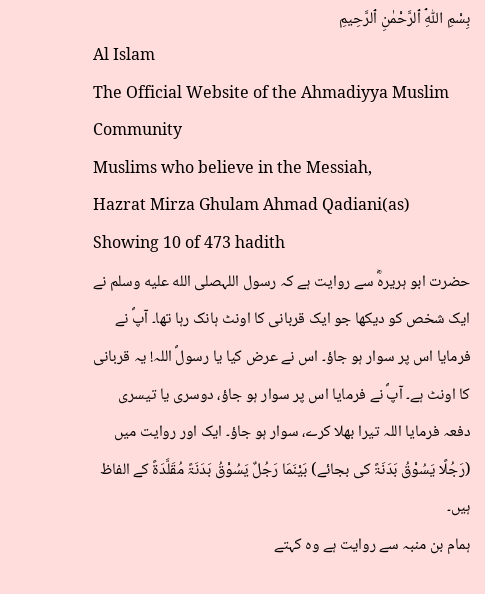بِسْمِ ٱللّٰهِ ٱلرَّحْمٰنِ ٱلرَّحِيمِ
Al Islam
The Official Website of the Ahmadiyya Muslim Community
Muslims who believe in the Messiah,
Hazrat Mirza Ghulam Ahmad Qadiani(as)
Showing 10 of 473 hadith
حضرت ابو ہریرہؓ سے روایت ہے کہ رسول اللہصلى الله عليه وسلم نے ایک شخص کو دیکھا جو ایک قربانی کا اونٹ ہانک رہا تھا۔ آپؐ نے فرمایا اس پر سوار ہو جاؤ۔ اس نے عرض کیا یا رسولؐ اللہ! یہ قربانی کا اونٹ ہے۔ آپؐ نے فرمایا اس پر سوار ہو جاؤ، دوسری یا تیسری دفعہ فرمایا اللہ تیرا بھلا کرے، سوار ہو جاؤ۔ ایک اور روایت میں (رَجُلًا یَسُوْقُ بَدَنَۃً کی بجائے) بَیْنَمَا رَجُلٌ یَسُوْقُ بَدَنَۃً مُقَلَّدَۃً کے الفاظ ہیں۔
ہمام بن منبہ سے روایت ہے وہ کہتے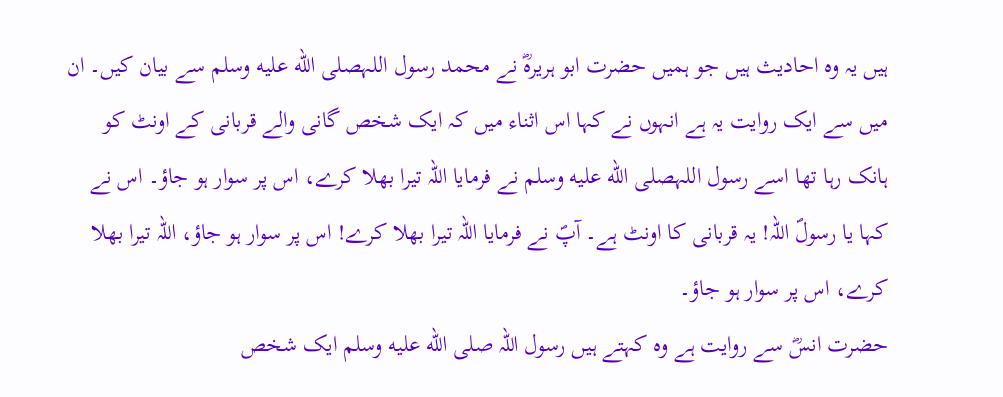ہیں یہ وہ احادیث ہیں جو ہمیں حضرت ابو ہریرہؓ نے محمد رسول اللہصلى الله عليه وسلم سے بیان کیں۔ ان میں سے ایک روایت یہ ہے انہوں نے کہا اس اثناء میں کہ ایک شخص گانی والے قربانی کے اونٹ کو ہانک رہا تھا اسے رسول اللہصلى الله عليه وسلم نے فرمایا اللہ تیرا بھلا کرے، اس پر سوار ہو جاؤ۔ اس نے کہا یا رسولؐ اللہ! یہ قربانی کا اونٹ ہے۔ آپؐ نے فرمایا اللہ تیرا بھلا کرے! اس پر سوار ہو جاؤ، اللہ تیرا بھلا کرے، اس پر سوار ہو جاؤ۔
حضرت انسؓ سے روایت ہے وہ کہتے ہیں رسول اللہ صلى الله عليه وسلم ایک شخص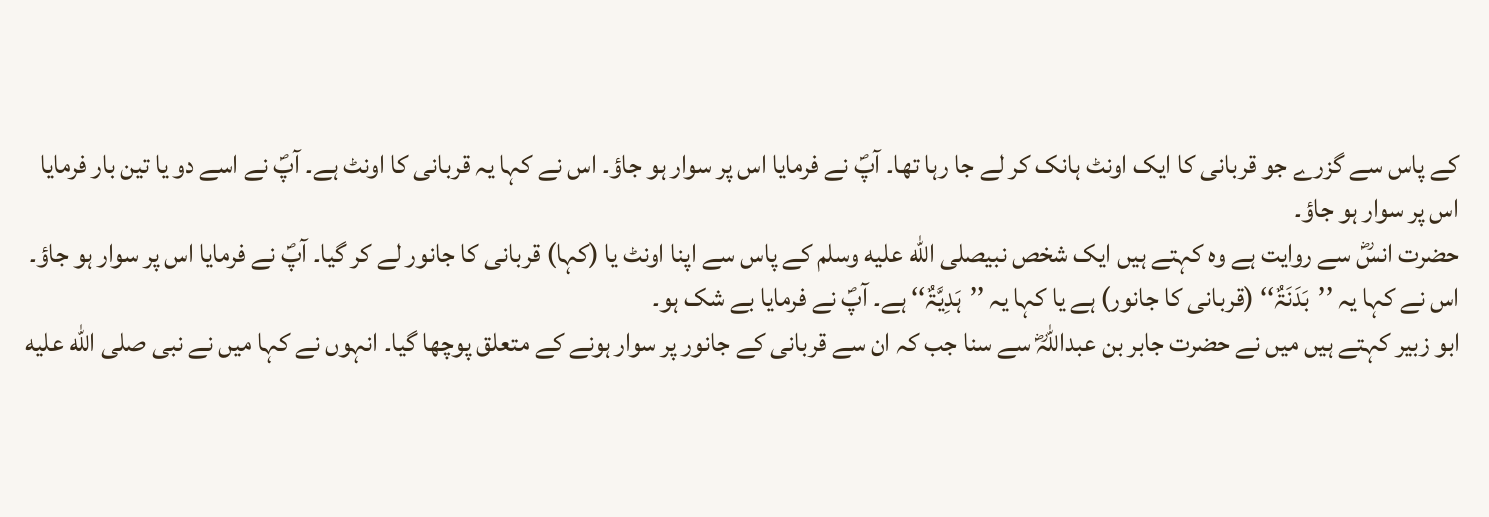کے پاس سے گزرے جو قربانی کا ایک اونٹ ہانک کر لے جا رہا تھا۔ آپؐ نے فرمایا اس پر سوار ہو جاؤ۔ اس نے کہا یہ قربانی کا اونٹ ہے۔ آپؐ نے اسے دو یا تین بار فرمایا اس پر سوار ہو جاؤ۔
حضرت انسؓ سے روایت ہے وہ کہتے ہیں ایک شخص نبیصلى الله عليه وسلم کے پاس سے اپنا اونٹ یا (کہا) قربانی کا جانور لے کر گیا۔ آپؐ نے فرمایا اس پر سوار ہو جاؤ۔ اس نے کہا یہ ’’بَدَنَۃٌ‘‘ (قربانی کا جانور) ہے یا کہا یہ ’’ہَدِیَّۃٌ‘‘ ہے۔ آپؐ نے فرمایا بے شک ہو۔
ابو زبیر کہتے ہیں میں نے حضرت جابر بن عبداللہؓ سے سنا جب کہ ان سے قربانی کے جانور پر سوار ہونے کے متعلق پوچھا گیا۔ انہوں نے کہا میں نے نبی صلى الله عليه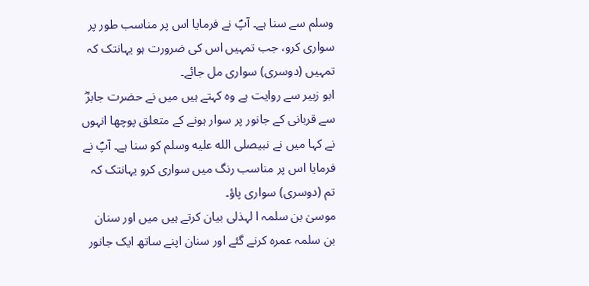وسلم سے سنا ہے۔ آپؐ نے فرمایا اس پر مناسب طور پر سواری کرو، جب تمہیں اس کی ضرورت ہو یہانتک کہ تمہیں (دوسری) سواری مل جائے۔
ابو زبیر سے روایت ہے وہ کہتے ہیں میں نے حضرت جابرؓ سے قربانی کے جانور پر سوار ہونے کے متعلق پوچھا انہوں نے کہا میں نے نبیصلى الله عليه وسلم کو سنا ہے۔ آپؐ نے فرمایا اس پر مناسب رنگ میں سواری کرو یہانتک کہ تم (دوسری) سواری پاؤ۔
موسیٰ بن سلمہ ا لہذلی بیان کرتے ہیں میں اور سنان بن سلمہ عمرہ کرنے گئے اور سنان اپنے ساتھ ایک جانور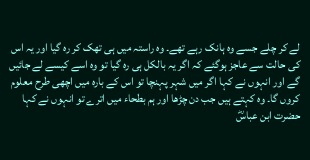لے کر چلے جسے وہ ہانک رہے تھے۔ وہ راستہ میں ہی تھک کر رہ گیا اور یہ اس کی حالت سے عاجز ہوگئے کہ اگر یہ بالکل ہی رہ گیا تو وہ اسے کیسے لے جائیں گے اور انہوں نے کہا اگر میں شہر پہنچا تو اس کے بارہ میں اچھی طرح معلوم کروں گا۔ وہ کہتے ہیں جب دن چڑھا اور ہم بطحاء میں اترے تو انہوں نے کہا حضرت ابن عباسؓ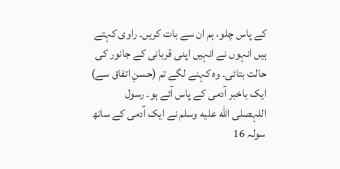کے پاس چلو، ہم ان سے بات کریں۔ راوی کہتے ہیں انہوں نے انہیں اپنی قربانی کے جانور کی حالت بتائی۔ وہ کہنے لگے تم (حسنِ اتفاق سے) ایک باخبر آدمی کے پاس آئے ہو۔ رسول اللہصلى الله عليه وسلم نے ایک آدمی کے ساتھ سولہ 16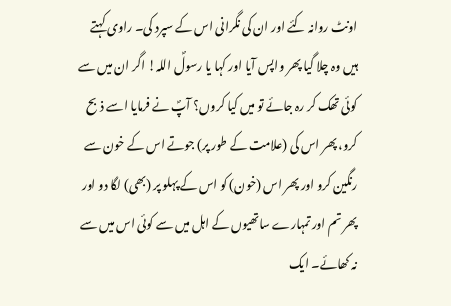اونٹ روانہ کئے اور ان کی نگرانی اس کے سپرد کی۔ راوی کہتے ہیں وہ چلا گیا پھر واپس آیا اور کہا یا رسولؐ اللہ! اگر ان میں سے کوئی تھک کر رہ جائے تو میں کیا کروں؟ آپؐ نے فرمایا اسے ذبح کرو، پھر اس کی (علامت کے طور پر) جوتے اس کے خون سے رنگین کرو اور پھر اس (خون) کو اس کے پہلو پر (بھی) لگا دو اور پھر تم اور تمہارے ساتھیوں کے اہل میں سے کوئی اس میں سے نہ کھائے۔ ایک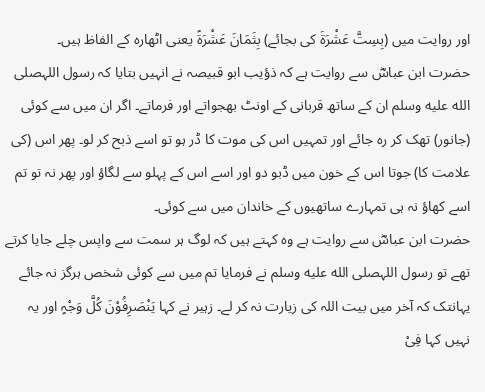اور روایت میں (بِسِتَّ عَشْرَۃَ کی بجائے) بِثَمَانَ عَشْرَۃً یعنی اٹھارہ کے الفاظ ہیں۔
حضرت ابن عباسؓ سے روایت ہے کہ ذؤیب ابو قبیصہ نے انہیں بتایا کہ رسول اللہصلى الله عليه وسلم ان کے ساتھ قربانی کے اونٹ بھجواتے اور فرماتے۔ اگر ان میں سے کوئی (جانور) تھک کر رہ جائے اور تمہیں اس کی موت کا ڈر ہو تو اسے ذبح کر لو۔ پھر اس (کی علامت کا) جوتا اس کے خون میں ڈبو دو اور اسے اس کے پہلو سے لگاؤ اور پھر نہ تو تم اسے کھاؤ نہ ہی تمہارے ساتھیوں کے خاندان میں سے کوئی۔
حضرت ابن عباسؓ سے روایت ہے وہ کہتے ہیں کہ لوگ ہر سمت سے واپس چلے جایا کرتے تھے تو رسول اللہصلى الله عليه وسلم نے فرمایا تم میں سے کوئی شخص ہرگز نہ جائے یہانتک کہ آخر میں بیت اللہ کی زیارت نہ کر لے۔ زہیر نے کہا یَنْصَرِفُوْنَ کُلَّ وَجْہٍ اور یہ نہیں کہا فِیْ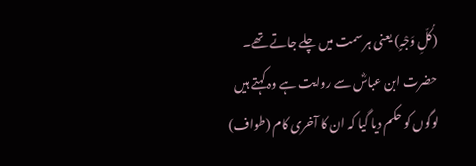(کُلِّ وَجْہٍ) یعنی ہر سمت میں چلے جاتے تھے۔
حضرت ابن عباسؓ سے روایت ہے وہ کہتے ہیں لوگوں کو حکم دیا گیا کہ ان کا آخری کام (طواف)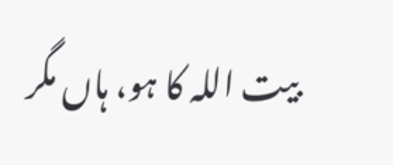بیت اللہ کا ہو، ہاں مگر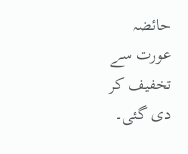حائضہ عورت سے تخفیف کر دی گئی۔